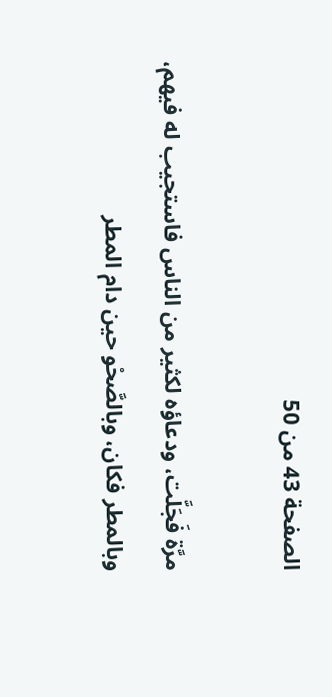الصفحة 43 من 50

مرَّة فَجَلَّت، ودعاؤه لكثير من الناس فاستجيب له فيهم، وبالمطر فكان، وبالصَّحْو حين دام المطر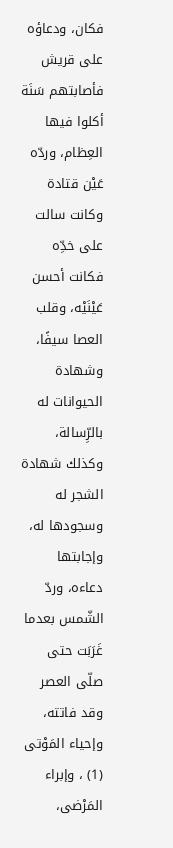فكان، ودعاؤه على قريش فأصابتهم سَنَة أكلوا فيها العِظام، وردّه عَيْن قتادة وكانت سالت على خدِّه فكانت أحسن عَيْنَيْه، وقلب العصا سيفًا، وشهادة الحيوانات له بالرِّسالة، وكذلك شهادة الشجر له وسجودها له، وإجابتها دعاءه، وردّ الشّمس بعدما غَرَبَت حتى صلّى العصر وقد فاتته، وإحياء المَوْتى (1) ، وإبراء المَرْضى،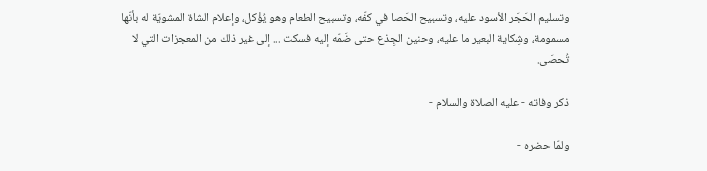وتسليم الحَجَر الأسود عليه، وتسبيح الحَصا في كفّه، وتسبيح الطعام وهو يُؤْكل، وإعلام الشاة المشويّة له بأنّها مسمومة، وشِكاية البعير ما عليه، وحنين الجِذع حتى ضَمّه إليه فسكت ... إلى غير ذلك من المعجزات التي لا تُحصَى.

ذكر وفاته - عليه الصلاة والسلام -

ولمّا حضره -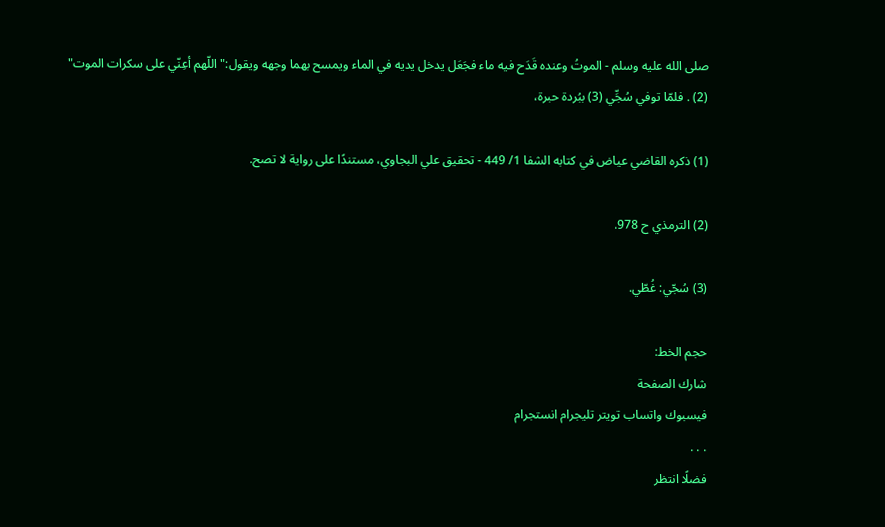صلى الله عليه وسلم - الموتُ وعنده قَدَح فيه ماء فجَعَل يدخل يديه في الماء ويمسح بهما وجهه ويقول:"اللّهم أعِنّي على سكرات الموت" (2) . فلمّا توفي سُجِّي (3) ببُردة حبرة،

(1) ذكره القاضي عياض في كتابه الشفا 1/ 449 - تحقيق علي البجاوي، مستندًا على رواية لا تصح.

(2) الترمذي ح 978.

(3) سُجّي: غُطّي.

حجم الخط:
شارك الصفحة
فيسبوك واتساب تويتر تليجرام انستجرام
. . .
فضلًا انتظر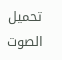تحميل الصوت